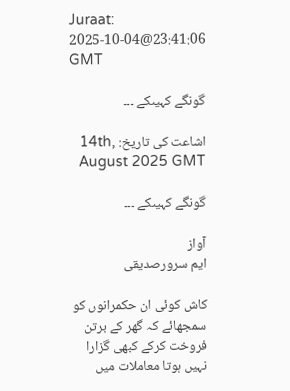Juraat:
2025-10-04@23:41:06 GMT

گونگے کہیںکے ۔۔۔

اشاعت کی تاریخ: 14th, August 2025 GMT

گونگے کہیںکے ۔۔۔

آواز
ایم سرورصدیقی

کاش کوئی ان حکمرانوں کو سمجھائے کہ گھر کے برتن فروخت کرکے کبھی گزارا نہیں ہوتا معاملات میں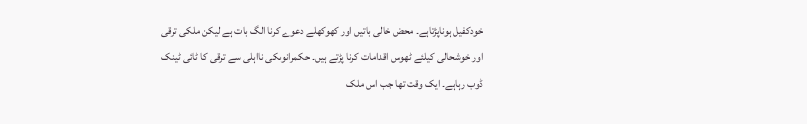خودکفیل ہوناپڑتاہے۔ محض خالی باتیں اور کھوکھلے دعوے کرنا الگ بات ہے لیکن ملکی ترقی اور خوشحالی کیلئے ٹھوس اقدامات کرنا پڑتے ہیں۔ حکمرانوںکی نااہلی سے ترقی کا ٹائی ٹینک ڈوب رہاہے۔ ایک وقت تھا جب اس ملک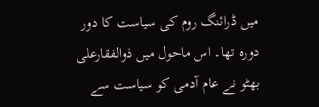میں ڈرائنگ روم کی سیاست کا دور دورہ تھا۔ اس ماحول میں ذوالفقارعلی بھٹو نے عام آدمی کو سیاست سے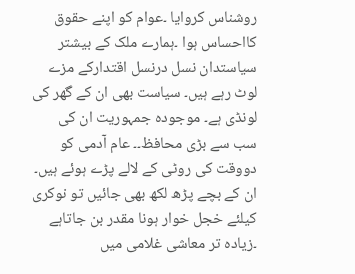روشناس کروایا ۔عوام کو اپنے حقوق کااحساس ہوا ۔ہمارے ملک کے بیشتر سیاستدان نسل درنسل اقتدارکے مزے لوٹ رہے ہیں۔ سیاست بھی ان کے گھر کی لونڈی ہے۔ موجودہ جمہوریت ان کی سب سے بڑی محافظ۔۔ عام آدمی کو دووقت کی روٹی کے لالے پڑے ہوئے ہیں۔ ان کے بچے پڑھ لکھ بھی جائیں تو نوکری کیلئے خجل خوار ہونا مقدر بن جاتاہے ۔زیادہ تر معاشی غلامی میں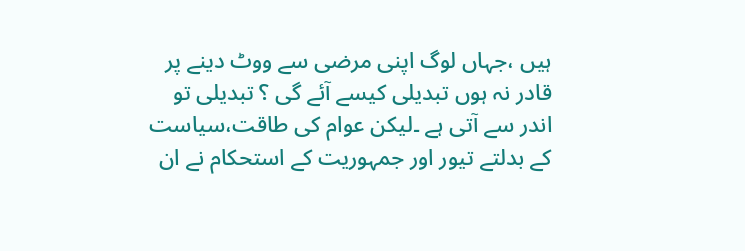ہیں ،جہاں لوگ اپنی مرضی سے ووٹ دینے پر قادر نہ ہوں تبدیلی کیسے آئے گی ؟ تبدیلی تو اندر سے آتی ہے ۔لیکن عوام کی طاقت،سیاست کے بدلتے تیور اور جمہوریت کے استحکام نے ان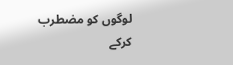لوگوں کو مضطرب کرکے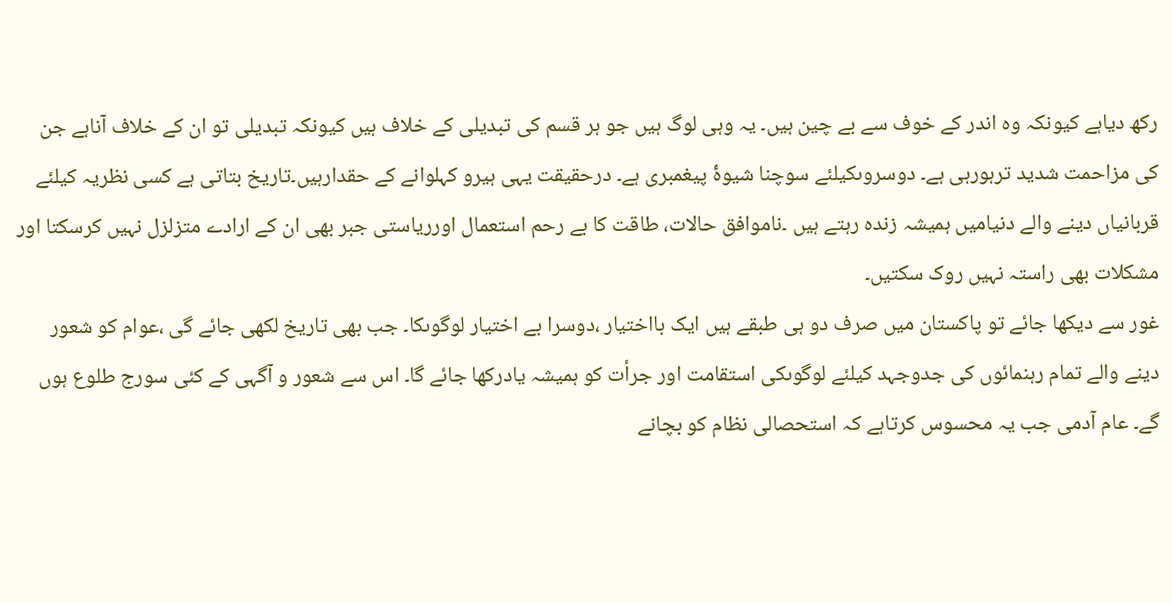رکھ دیاہے کیونکہ وہ اندر کے خوف سے بے چین ہیں۔ یہ وہی لوگ ہیں جو ہر قسم کی تبدیلی کے خلاف ہیں کیونکہ تبدیلی تو ان کے خلاف آناہے جن کی مزاحمت شدید ترہورہی ہے۔ دوسروںکیلئے سوچنا شیوۂ پیغمبری ہے۔ درحقیقت یہی ہیرو کہلوانے کے حقدارہیں۔تاریخ بتاتی ہے کسی نظریہ کیلئے قربانیاں دینے والے دنیامیں ہمیشہ زندہ رہتے ہیں ۔ناموافق حالات، طاقت کا بے رحم استعمال اورریاستی جبر بھی ان کے ارادے متزلزل نہیں کرسکتا اور مشکلات بھی راستہ نہیں روک سکتیں۔
غور سے دیکھا جائے تو پاکستان میں صرف دو ہی طبقے ہیں ایک بااختیار ،دوسرا بے اختیار لوگوںکا۔ جب بھی تاریخ لکھی جائے گی ،عوام کو شعور دینے والے تمام رہنمائوں کی جدوجہد کیلئے لوگوںکی استقامت اور جرأت کو ہمیشہ یادرکھا جائے گا۔ اس سے شعور و آگہی کے کئی سورج طلوع ہوں گے۔ عام آدمی جب یہ محسوس کرتاہے کہ استحصالی نظام کو بچانے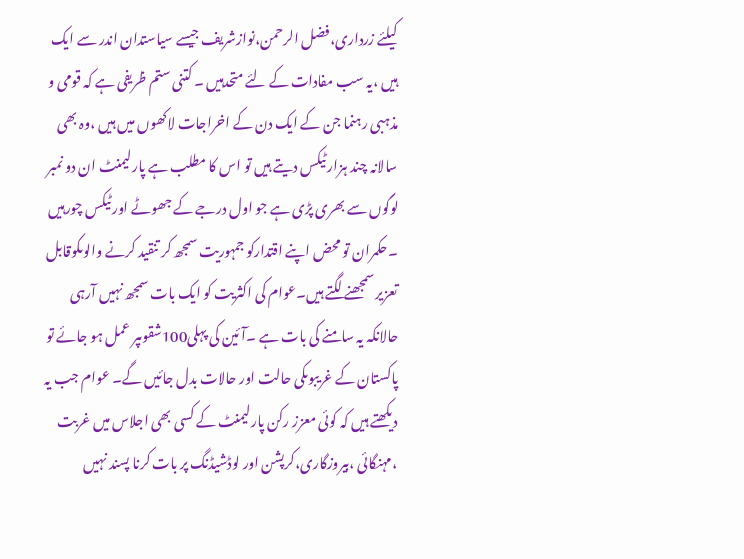کیلئے زرداری،فضل الرحمن،نوازشریف جیسے سیاستدان اندر سے ایک ہیں ،یہ سب مفادات کے لئے متحدہیں ۔ کتنی ستم ظریفی ہے کہ قومی و مذہبی رہنما جن کے ایک دن کے اخراجات لاکھوں میں ہیں ،وہ بھی سالانہ چند ہزار ٹیکس دیتے ہیں تو اس کا مطلب ہے پارلیمنٹ ان دو نمبر لوگوں سے بھری پڑی ہے جو اول درجے کے جھوٹے اور ٹیکس چورہیں ۔حکمران تو محض اپنے اقتدارکو جمہوریت سمجھ کر تنقید کرنے والوںکوقابل تعزیر سمجھنے لگتے ہیں۔عوام کی اکثریت کو ایک بات سمجھ نہیں آرہی حالانکہ یہ سامنے کی بات ہے ۔آئین کی پہلی100شقوںپر عمل ہو جائے تو پاکستان کے غریبوںکی حالت اور حالات بدل جائیں گے۔ عوام جب یہ دیکھتے ہیں کہ کوئی معزز رکن پارلیمنٹ کے کسی بھی اجلاس میں غربت ،مہنگائی ،بیروزگاری،کرپشن اور لوڈشیڈنگ پر بات کرنا پسند نہیں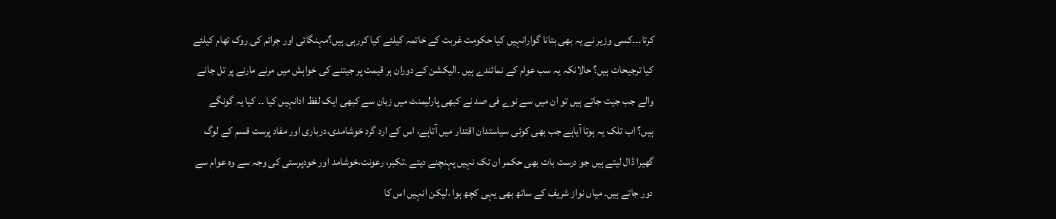کرتا۔۔۔کسی وزیر نے یہ بھی بتانا گوارانہیں کیا حکومت غربت کے خاتمہ کیلئے کیا کررہی ہیں؟مہنگائی اور جرائم کی روک تھام کیلئے کیا ترجیحات ہیں؟ حالانکہ یہ سب عوام کے نمائندے ہیں ۔الیکشن کے دوران ہر قیمت پر جیتنے کی خواہش میں مرنے مارنے پر تل جانے والے جب جیت جاتے ہیں تو ان میں سے نوے فی صد نے کبھی پارلیمنٹ میں زبان سے کبھی ایک لفظ ادانہیں کیا ۔۔ کیا یہ گونگے ہیں؟ اب تلک یہ ہوتا آیاہے جب بھی کوئی سیاستدان اقتدار میں آتاہے، اس کے ارد گرد خوشامدی،درباری اور مفاد پرست قسم کے لوگ گھیرا ڈال لیتے ہیں جو درست بات بھی حکمر ان تک نہیں پہنچنے دیتے ۔تکبر، رعونت،خوشامد اور خودپرستی کی وجہ سے وہ عوام سے دور جاتے ہیں۔ میاں نواز شریف کے ساتھ بھی یہی کچھ ہوا ،لیکن انہیں اس کا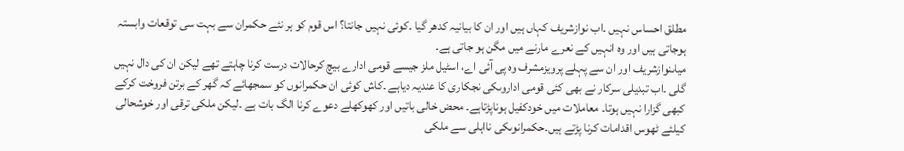مطلق احساس نہیں ۔اب نوازشریف کہاں ہیں اور ان کا بیانیہ کدھر گیا ۔کوئی نہیں جانتا؟ اس قوم کو ہر نئے حکمران سے بہت سی توقعات وابستہ ہوجاتی ہیں اور وہ انہیں کے نعرے مارنے میں مگن ہو جاتی ہے۔
میاںنوازشریف اور ان سے پہلے پرویزمشرف وہ پی آئی اے، اسٹیل ملز جیسے قومی ادارے بیچ کرحالات درست کرنا چاہتے تھے لیکن ان کی دال نہیں گلی ۔اب تبدیلی سرکار نے بھی کئی قومی اداروںکی نجکاری کا عندیہ دیاہے ۔کاش کوئی ان حکمرانوں کو سمجھائے کہ گھر کے برتن فروخت کرکے کبھی گزارا نہیں ہوتا۔ معاملات میں خودکفیل ہوناپڑتاہے۔ محض خالی باتیں اور کھوکھلے دعوے کرنا الگ بات ہے ۔لیکن ملکی ترقی اور خوشحالی کیلئے ٹھوس اقدامات کرنا پڑتے ہیں۔حکمرانوںکی نااہلی سے ملکی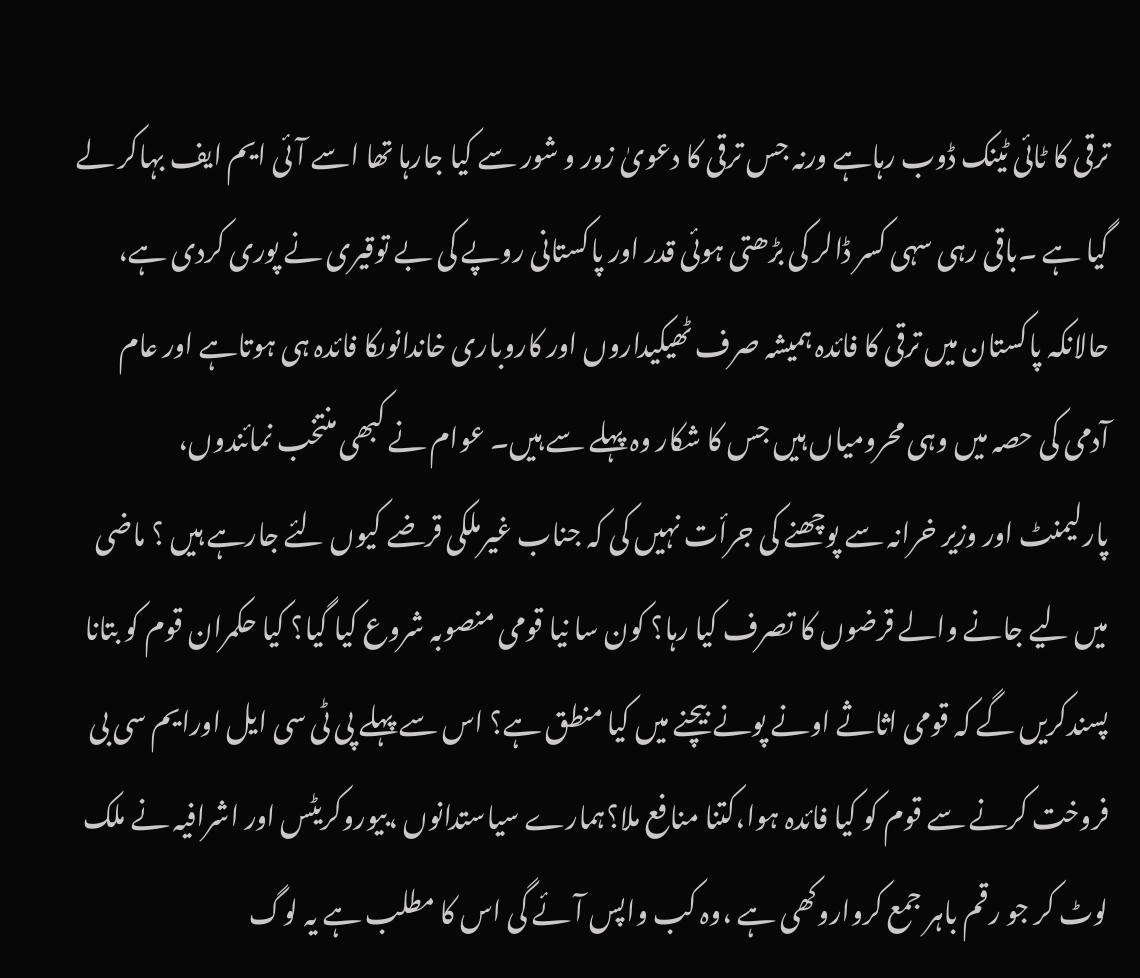ترقی کا ٹائی ٹینک ڈوب رہاہے ورنہ جس ترقی کا دعویٰ زور و شور سے کیا جارہا تھا اسے آئی ایم ایف بہاکر لے گیا ہے ۔باقی رہی سہی کسر ڈالر کی بڑھتی ہوئی قدر اور پاکستانی روپے کی بے توقیری نے پوری کردی ہے، حالانکہ پاکستان میں ترقی کا فائدہ ہمیشہ صرف ٹھیکیداروں اور کاروباری خاندانوںکا فائدہ ہی ہوتاہے اور عام آدمی کی حصہ میں وہی محرومیاں ہیں جس کا شکار وہ پہلے سے ہیں۔ عوام نے کبھی منتخب نمائندوں، پارلیمنٹ اور وزیر خرانہ سے پوچھنے کی جرأت نہیں کی کہ جناب غیرملکی قرضے کیوں لئے جارہے ہیں ؟ ماضی میں لیے جانے والے قرضوں کا تصرف کیا رہا؟ کون سا نیا قومی منصوبہ شروع کیا گیا؟ کیا حکمران قوم کو بتانا پسندکریں گے کہ قومی اثاثے اونے پونے بیچنے میں کیا منطق ہے؟ اس سے پہلے پی ٹی سی ایل اورایم سی بی فروخت کرنے سے قوم کو کیا فائدہ ہوا،کتنا منافع ملا؟ہمارے سیاستدانوں ،بیوروکریٹس اور اشرافیہ نے ملک لوٹ کر جو رقم باہر جمع کرواروکھی ہے ،وہ کب واپس آئے گی اس کا مطلب ہے یہ لوگ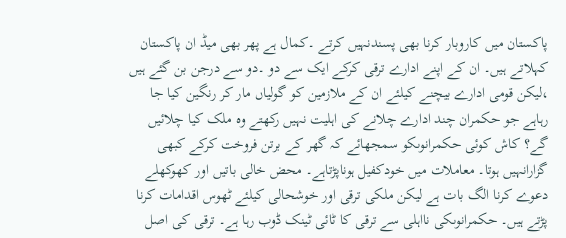پاکستان میں کاروبار کرنا بھی پسندنہیں کرتے ۔کمال ہے پھر بھی میڈ ان پاکستان کہلاتے ہیں۔ ان کے اپنے ادارے ترقی کرکے ایک سے دو ۔دو سے درجن بن گئے ہیں ،لیکن قومی ادارے بیچنے کیلئے ان کے ملازمین کو گولیاں مار کر رنگین کیا جا رہاہے جو حکمران چند ادارے چلانے کی اہلیت نہیں رکھتے وہ ملک کیا چلائیں گے؟ کاش کوئی حکمرانوںکو سمجھائے کہ گھر کے برتن فروخت کرکے کبھی گزارانہیں ہوتا۔ معاملات میں خودکفیل ہوناپڑتاہے۔ محض خالی باتیں اور کھوکھلے دعوے کرنا الگ بات ہے لیکن ملکی ترقی اور خوشحالی کیلئے ٹھوس اقدامات کرنا پڑتے ہیں۔ حکمرانوںکی نااہلی سے ترقی کا ٹائی ٹینک ڈوب رہا ہے۔ ترقی کی اصل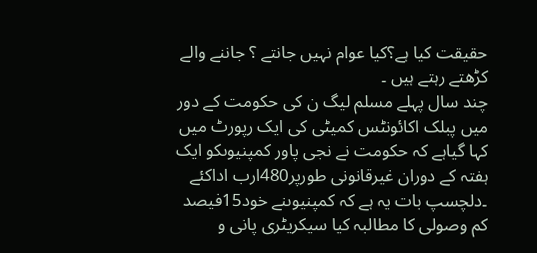حقیقت کیا ہے؟کیا عوام نہیں جانتے ؟ جاننے والے کڑھتے رہتے ہیں ۔
چند سال پہلے مسلم لیگ ن کی حکومت کے دور میں پبلک اکائونٹس کمیٹی کی ایک رپورٹ میں کہا گیاہے کہ حکومت نے نجی پاور کمپنیوںکو ایک ہفتہ کے دوران غیرقانونی طورپر480ارب اداکئے ۔دلچسپ بات یہ ہے کہ کمپنیوںنے خود15فیصد کم وصولی کا مطالبہ کیا سیکریٹری پانی و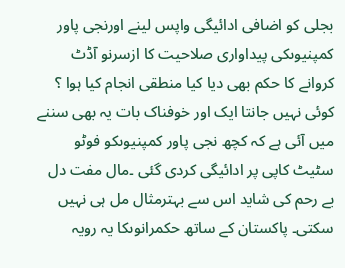بجلی کو اضافی ادائیگی واپس لینے اورنجی پاور کمپنیوںکی پیداواری صلاحیت کا ازسرنو آڈٹ کروانے کا حکم بھی دیا کیا منطقی انجام کیا ہوا ؟ کوئی نہیں جانتا ایک اور خوفناک بات یہ بھی سننے میں آئی ہے کہ کچھ نجی پاور کمپنیوںکو فوٹو سٹیٹ کاپی پر ادائیگی کردی گئی ۔مال مفت دل بے رحم کی شاید اس سے بہترمثال مل ہی نہیں سکتی۔ پاکستان کے ساتھ حکمرانوںکا یہ رویہ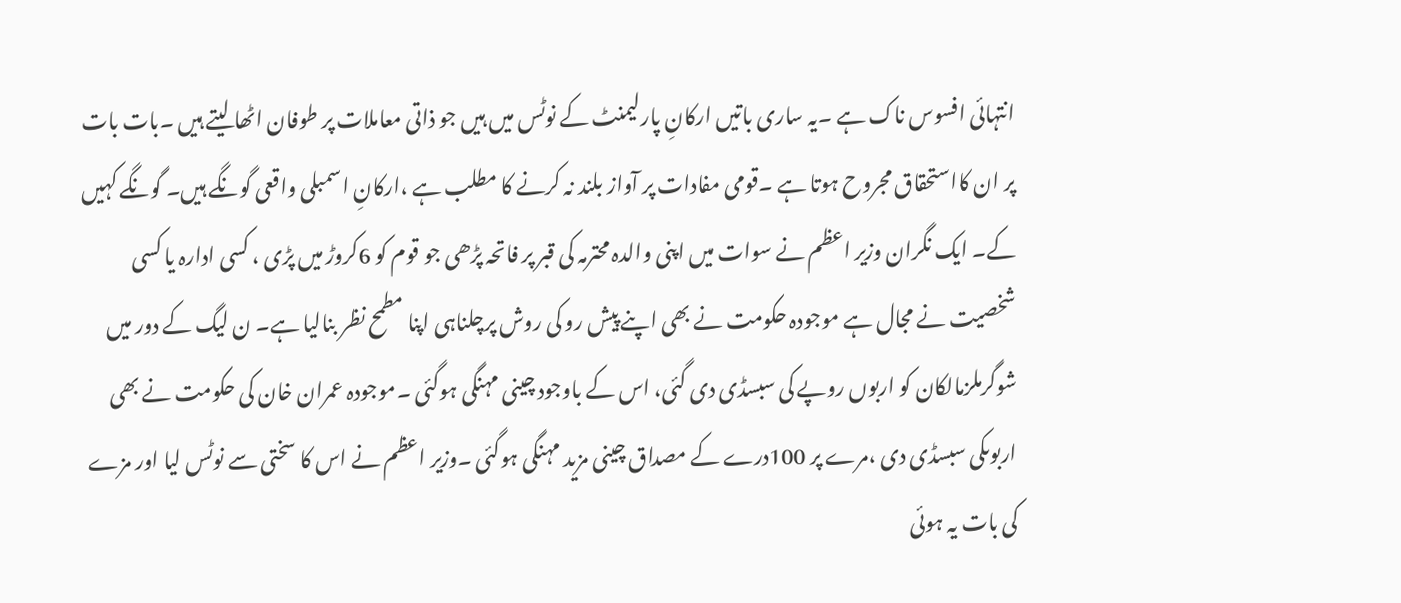انتہائی افسوس ناک ہے ۔یہ ساری باتیں ارکانِ پارلیمنٹ کے نوٹس میں ہیں جو ذاتی معاملات پر طوفان اٹھا لیتے ہیں ۔بات بات پر ان کااستحقاق مجروح ہوتا ہے ۔قومی مفادات پر آواز بلند نہ کرنے کا مطلب ہے ،ارکانِ اسمبلی واقعی گونگے ہیں۔ گونگے کہیں کے۔ ایک نگران وزیر اعظم نے سوات میں اپنی والدہ محترمہ کی قبر پر فاتحہ پڑھی جو قوم کو 6کروڑ میں پڑی ، کسی ادارہ یا کسی شخصیت نے مجال ہے موجودہ حکومت نے بھی اپنے پیش رو کی روش پرچلناہی اپنا مطمح نظر بنالیا ہے۔ ن لیگ کے دور میں شوگرملزمالکان کو اربوں روپے کی سبسڈی دی گئی، اس کے باوجود چینی مہنگی ہوگئی ۔موجودہ عمران خان کی حکومت نے بھی اربوںکی سبسڈی دی ،مرے پر 100درے کے مصداق چینی مزید مہنگی ہوگئی ۔وزیر اعظم نے اس کا سختی سے نوٹس لیا اور مزے کی بات یہ ہوئی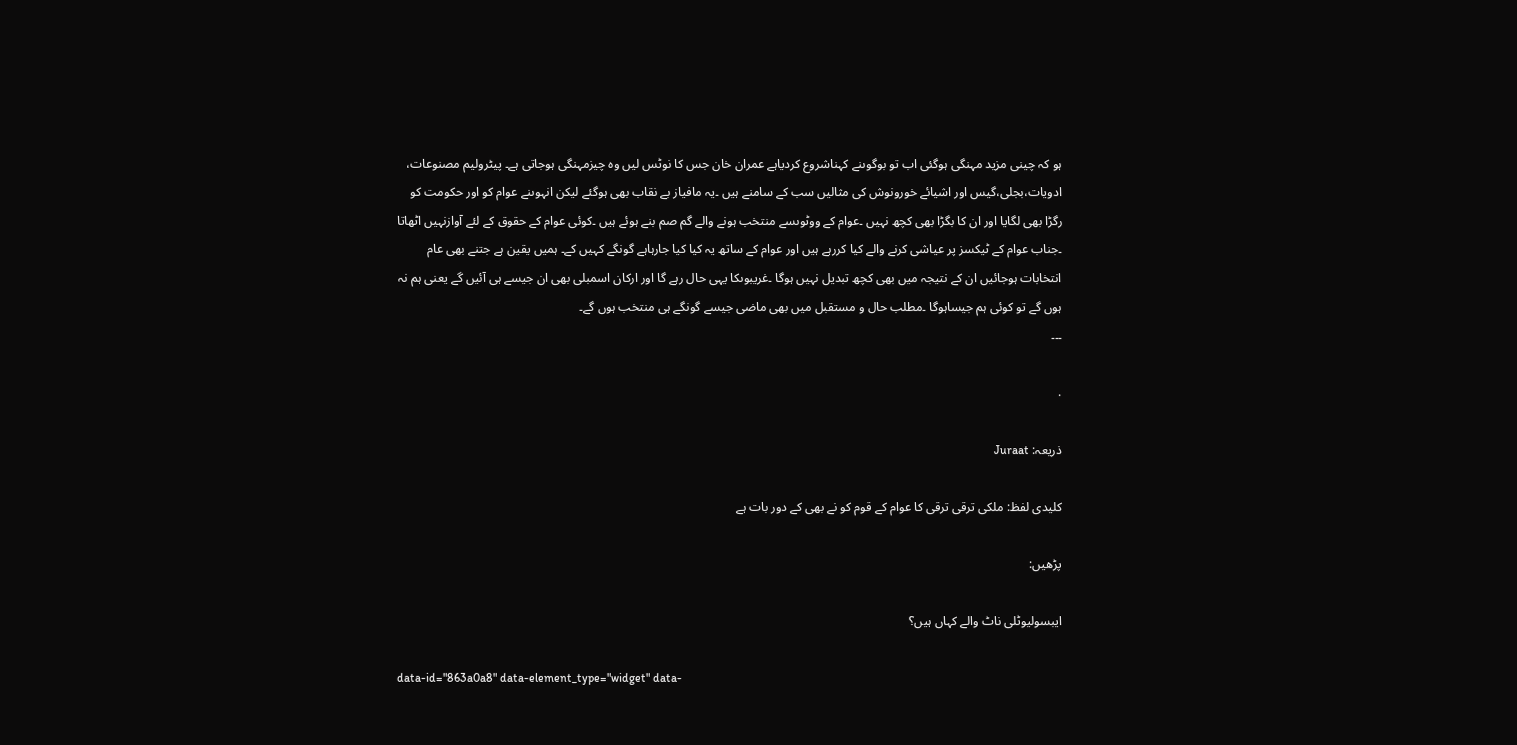ہو کہ چینی مزید مہنگی ہوگئی اب تو بوگوںنے کہناشروع کردیاہے عمران خان جس کا نوٹس لیں وہ چیزمہنگی ہوجاتی ہے۔ پیٹرولیم مصنوعات، ادویات،بجلی،گیس اور اشیائے خورونوش کی مثالیں سب کے سامنے ہیں ۔یہ مافیاز بے نقاب بھی ہوگئے لیکن انہوںنے عوام کو اور حکومت کو رگڑا بھی لگایا اور ان کا بگڑا بھی کچھ نہیں ۔عوام کے ووٹوںسے منتخب ہونے والے گم صم بنے ہوئے ہیں ۔کوئی عوام کے حقوق کے لئے آوازنہیں اٹھاتا ۔جناب عوام کے ٹیکسز پر عیاشی کرنے والے کیا کررہے ہیں اور عوام کے ساتھ یہ کیا کیا جارہاہے گونگے کہیں کے۔ ہمیں یقین ہے جتنے بھی عام انتخابات ہوجائیں ان کے نتیجہ میں بھی کچھ تبدیل نہیں ہوگا ۔غریبوںکا یہی حال رہے گا اور ارکان اسمبلی بھی ان جیسے ہی آئیں گے یعنی ہم نہ ہوں گے تو کوئی ہم جیساہوگا ۔مطلب حال و مستقبل میں بھی ماضی جیسے گونگے ہی منتخب ہوں گے۔
۔۔۔

.

ذریعہ: Juraat

کلیدی لفظ: ملکی ترقی ترقی کا عوام کے قوم کو نے بھی کے دور بات ہے

پڑھیں:

ایبسولیوٹلی ناٹ والے کہاں ہیں؟

data-id="863a0a8" data-element_type="widget" data-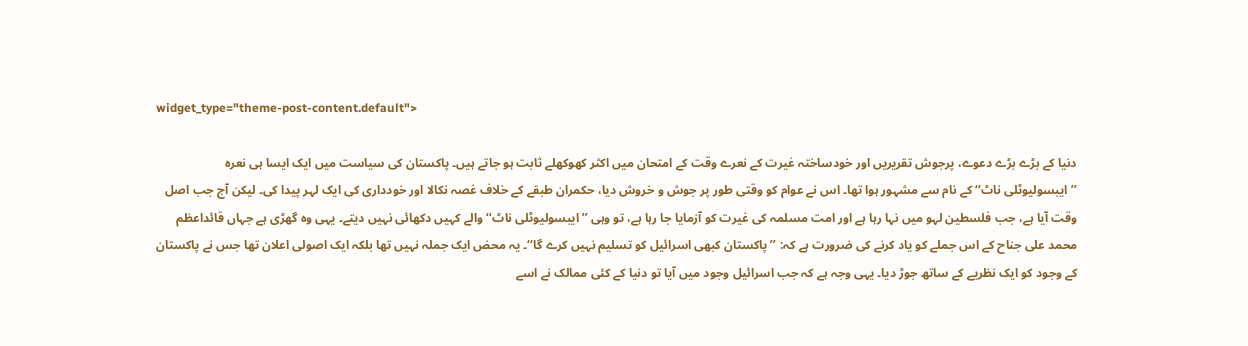widget_type="theme-post-content.default">

دنیا کے بڑے بڑے دعوے، پرجوش تقریریں اور خودساختہ غیرت کے نعرے وقت کے امتحان میں اکثر کھوکھلے ثابت ہو جاتے ہیں۔ پاکستان کی سیاست میں ایک ایسا ہی نعرہ ’’ایبسولیوٹلی ناٹ‘‘ کے نام سے مشہور ہوا تھا۔ اس نے عوام کو وقتی طور پر جوش و خروش دیا، حکمران طبقے کے خلاف غصہ نکالا اور خودداری کی ایک لہر پیدا کی۔ لیکن آج جب اصل وقت آیا ہے، جب فلسطین لہو میں نہا رہا ہے اور امت مسلمہ کی غیرت کو آزمایا جا رہا ہے، تو وہی ’’ایبسولیوٹلی ناٹ‘‘ والے کہیں دکھائی نہیں دیتے۔ یہی وہ گھڑی ہے جہاں قائداعظم محمد علی جناح کے اس جملے کو یاد کرنے کی ضرورت ہے کہ: ’’پاکستان کبھی اسرائیل کو تسلیم نہیں کرے گا‘‘۔ یہ محض ایک جملہ نہیں تھا بلکہ ایک اصولی اعلان تھا جس نے پاکستان کے وجود کو ایک نظریے کے ساتھ جوڑ دیا۔ یہی وجہ ہے کہ جب اسرائیل وجود میں آیا تو دنیا کے کئی ممالک نے اسے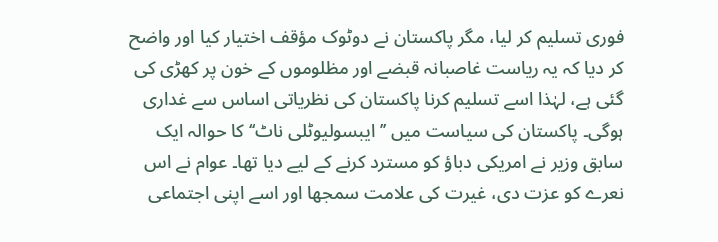فوری تسلیم کر لیا، مگر پاکستان نے دوٹوک مؤقف اختیار کیا اور واضح کر دیا کہ یہ ریاست غاصبانہ قبضے اور مظلوموں کے خون پر کھڑی کی گئی ہے، لہٰذا اسے تسلیم کرنا پاکستان کی نظریاتی اساس سے غداری ہوگی۔ پاکستان کی سیاست میں ’’ایبسولیوٹلی ناٹ‘‘ کا حوالہ ایک سابق وزیر نے امریکی دباؤ کو مسترد کرنے کے لیے دیا تھا۔ عوام نے اس نعرے کو عزت دی، غیرت کی علامت سمجھا اور اسے اپنی اجتماعی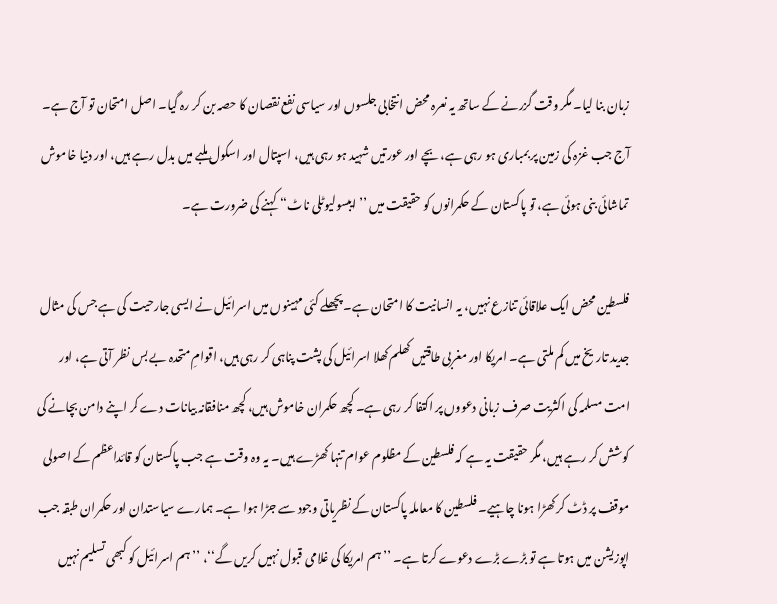زبان بنا لیا۔ مگر وقت گزرنے کے ساتھ یہ نعرہ محض انتخابی جلسوں اور سیاسی نفع نقصان کا حصہ بن کر رہ گیا۔ اصل امتحان تو آج ہے۔ آج جب غزہ کی زمین پر بمباری ہو رہی ہے، بچے اور عورتیں شہید ہو رہی ہیں، اسپتال اور اسکول ملبے میں بدل رہے ہیں، اور دنیا خاموش تماشائی بنی ہوئی ہے، تو پاکستان کے حکمرانوں کو حقیقت میں ’’ایبسولیوٹلی ناٹ‘‘ کہنے کی ضرورت ہے۔

فلسطین محض ایک علاقائی تنازع نہیں، یہ انسانیت کا امتحان ہے۔ پچھلے کئی مہینوں میں اسرائیل نے ایسی جارحیت کی ہے جس کی مثال جدید تاریخ میں کم ملتی ہے۔ امریکا اور مغربی طاقتیں کھلم کھلا اسرائیل کی پشت پناہی کر رہی ہیں، اقوامِ متحدہ بے بس نظر آتی ہے، اور امت مسلمہ کی اکثریت صرف زبانی دعووں پر اکتفا کر رہی ہے۔ کچھ حکمران خاموش ہیں، کچھ منافقانہ بیانات دے کر اپنے دامن بچانے کی کوشش کر رہے ہیں، مگر حقیقت یہ ہے کہ فلسطین کے مظلوم عوام تنہا کھڑے ہیں۔ یہ وہ وقت ہے جب پاکستان کو قائداعظم کے اصولی موقف پر ڈٹ کر کھڑا ہونا چاہیے۔ فلسطین کا معاملہ پاکستان کے نظریاتی وجود سے جڑا ہوا ہے۔ ہمارے سیاستدان اور حکمران طبقہ جب اپوزیشن میں ہوتا ہے تو بڑے بڑے دعوے کرتا ہے۔ ’’ہم امریکا کی غلامی قبول نہیں کریں گے‘‘، ’’ہم اسرائیل کو کبھی تسلیم نہیں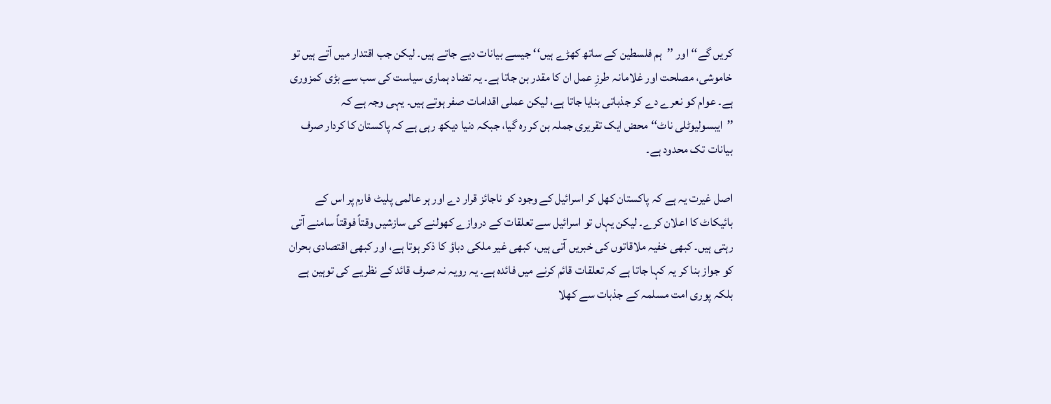کریں گے‘‘ اور ’’ہم فلسطین کے ساتھ کھڑے ہیں‘‘ جیسے بیانات دیے جاتے ہیں۔ لیکن جب اقتدار میں آتے ہیں تو خاموشی، مصلحت اور غلامانہ طرزِ عمل ان کا مقدر بن جاتا ہے۔ یہ تضاد ہماری سیاست کی سب سے بڑی کمزوری ہے۔ عوام کو نعرے دے کر جذباتی بنایا جاتا ہے، لیکن عملی اقدامات صفر ہوتے ہیں۔ یہی وجہ ہے کہ ’’ایبسولیوٹلی ناٹ‘‘ محض ایک تقریری جملہ بن کر رہ گیا، جبکہ دنیا دیکھ رہی ہے کہ پاکستان کا کردار صرف بیانات تک محدود ہے۔

اصل غیرت یہ ہے کہ پاکستان کھل کر اسرائیل کے وجود کو ناجائز قرار دے اور ہر عالمی پلیٹ فارم پر اس کے بائیکاٹ کا اعلان کرے۔ لیکن یہاں تو اسرائیل سے تعلقات کے دروازے کھولنے کی سازشیں وقتاً فوقتاً سامنے آتی رہتی ہیں۔ کبھی خفیہ ملاقاتوں کی خبریں آتی ہیں، کبھی غیر ملکی دباؤ کا ذکر ہوتا ہے، اور کبھی اقتصادی بحران کو جواز بنا کر یہ کہا جاتا ہے کہ تعلقات قائم کرنے میں فائدہ ہے۔ یہ رویہ نہ صرف قائد کے نظریے کی توہین ہے بلکہ پوری امت مسلمہ کے جذبات سے کھلا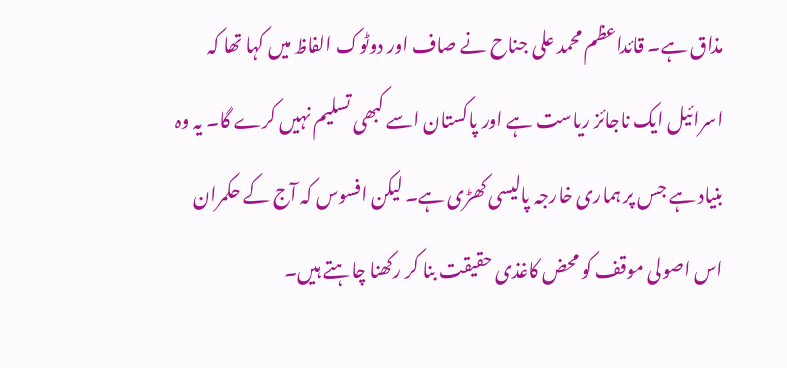مذاق ہے۔ قائداعظم محمد علی جناح نے صاف اور دوٹوک الفاظ میں کہا تھا کہ اسرائیل ایک ناجائز ریاست ہے اور پاکستان اسے کبھی تسلیم نہیں کرے گا۔ یہ وہ بنیاد ہے جس پر ہماری خارجہ پالیسی کھڑی ہے۔ لیکن افسوس کہ آج کے حکمران اس اصولی موقف کو محض کاغذی حقیقت بنا کر رکھنا چاہتے ہیں۔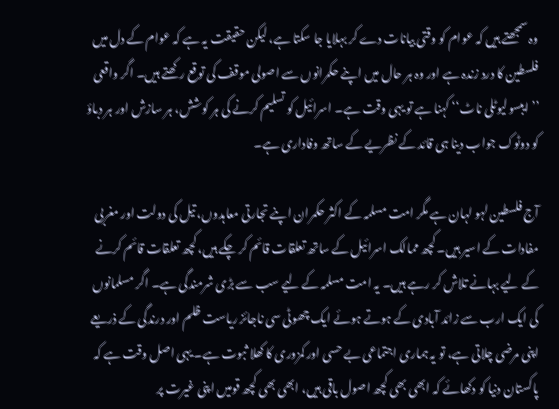وہ سمجھتے ہیں کہ عوام کو وقتی بیانات دے کر بہلایا جا سکتا ہے، لیکن حقیقت یہ ہے کہ عوام کے دل میں فلسطین کا درد زندہ ہے اور وہ ہر حال میں اپنے حکمرانوں سے اصولی موقف کی توقع رکھتے ہیں۔ اگر واقعی ’’ایبسولیوٹلی ناٹ‘‘ کہنا ہے تو یہی وقت ہے۔ اسرائیل کو تسلیم کرنے کی ہر کوشش، ہر سازش اور ہر دباؤ کو دوٹوک جواب دینا ہی قائد کے نظریے کے ساتھ وفاداری ہے۔

آج فلسطین لہو لہان ہے مگر امت مسلمہ کے اکثر حکمران اپنے تجارتی معاہدوں، تیل کی دولت اور مغربی مفادات کے اسیر ہیں۔ کچھ ممالک اسرائیل کے ساتھ تعلقات قائم کر چکے ہیں، کچھ تعلقات قائم کرنے کے لیے بہانے تلاش کر رہے ہیں۔ یہ امت مسلمہ کے لیے سب سے بڑی شرمندگی ہے۔ اگر مسلمانوں کی ایک ارب سے زائد آبادی کے ہوتے ہوئے ایک چھوٹی سی ناجائز ریاست ظلم اور درندگی کے ذریعے اپنی مرضی چلاتی ہے، تو یہ ہماری اجتماعی بے حسی اور کمزوری کا کھلا ثبوت ہے۔ یہی اصل وقت ہے کہ پاکستان دنیا کو دکھائے کہ ابھی بھی کچھ اصول باقی ہیں، ابھی بھی کچھ قومیں اپنی غیرت پر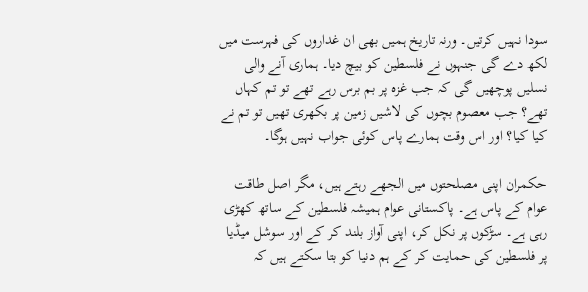سودا نہیں کرتیں۔ ورنہ تاریخ ہمیں بھی ان غداروں کی فہرست میں لکھ دے گی جنہوں نے فلسطین کو بیچ دیا۔ ہماری آنے والی نسلیں پوچھیں گی کہ جب غزہ پر بم برس رہے تھے تو تم کہاں تھے؟ جب معصوم بچوں کی لاشیں زمین پر بکھری تھیں تو تم نے کیا کیا؟ اور اس وقت ہمارے پاس کوئی جواب نہیں ہوگا۔

حکمران اپنی مصلحتوں میں الجھے رہتے ہیں، مگر اصل طاقت عوام کے پاس ہے۔ پاکستانی عوام ہمیشہ فلسطین کے ساتھ کھڑی رہی ہے۔ سڑکوں پر نکل کر، اپنی آواز بلند کر کے اور سوشل میڈیا پر فلسطین کی حمایت کر کے ہم دنیا کو بتا سکتے ہیں کہ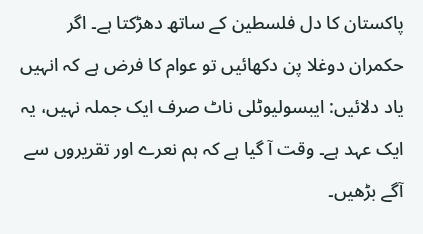پاکستان کا دل فلسطین کے ساتھ دھڑکتا ہے۔ اگر حکمران دوغلا پن دکھائیں تو عوام کا فرض ہے کہ انہیں یاد دلائیں: ایبسولیوٹلی ناٹ صرف ایک جملہ نہیں، یہ ایک عہد ہے۔ وقت آ گیا ہے کہ ہم نعرے اور تقریروں سے آگے بڑھیں۔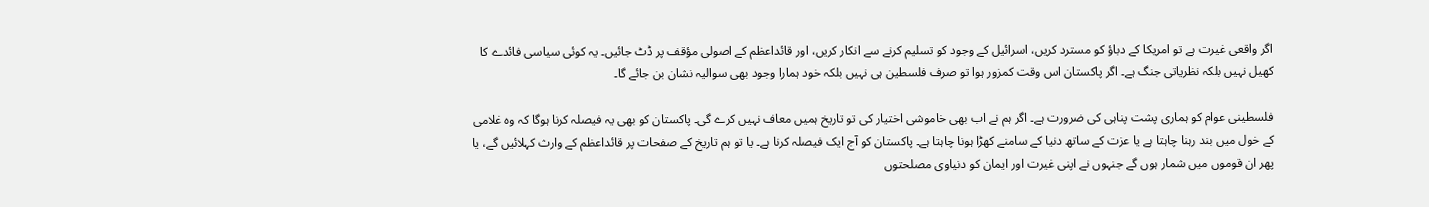اگر واقعی غیرت ہے تو امریکا کے دباؤ کو مسترد کریں، اسرائیل کے وجود کو تسلیم کرنے سے انکار کریں، اور قائداعظم کے اصولی مؤقف پر ڈٹ جائیں۔ یہ کوئی سیاسی فائدے کا کھیل نہیں بلکہ نظریاتی جنگ ہے۔ اگر پاکستان اس وقت کمزور ہوا تو صرف فلسطین ہی نہیں بلکہ خود ہمارا وجود بھی سوالیہ نشان بن جائے گا۔

فلسطینی عوام کو ہماری پشت پناہی کی ضرورت ہے۔ اگر ہم نے اب بھی خاموشی اختیار کی تو تاریخ ہمیں معاف نہیں کرے گی۔ پاکستان کو بھی یہ فیصلہ کرنا ہوگا کہ وہ غلامی کے خول میں بند رہنا چاہتا ہے یا عزت کے ساتھ دنیا کے سامنے کھڑا ہونا چاہتا ہے۔ پاکستان کو آج ایک فیصلہ کرنا ہے۔ یا تو ہم تاریخ کے صفحات پر قائداعظم کے وارث کہلائیں گے، یا پھر ان قوموں میں شمار ہوں گے جنہوں نے اپنی غیرت اور ایمان کو دنیاوی مصلحتوں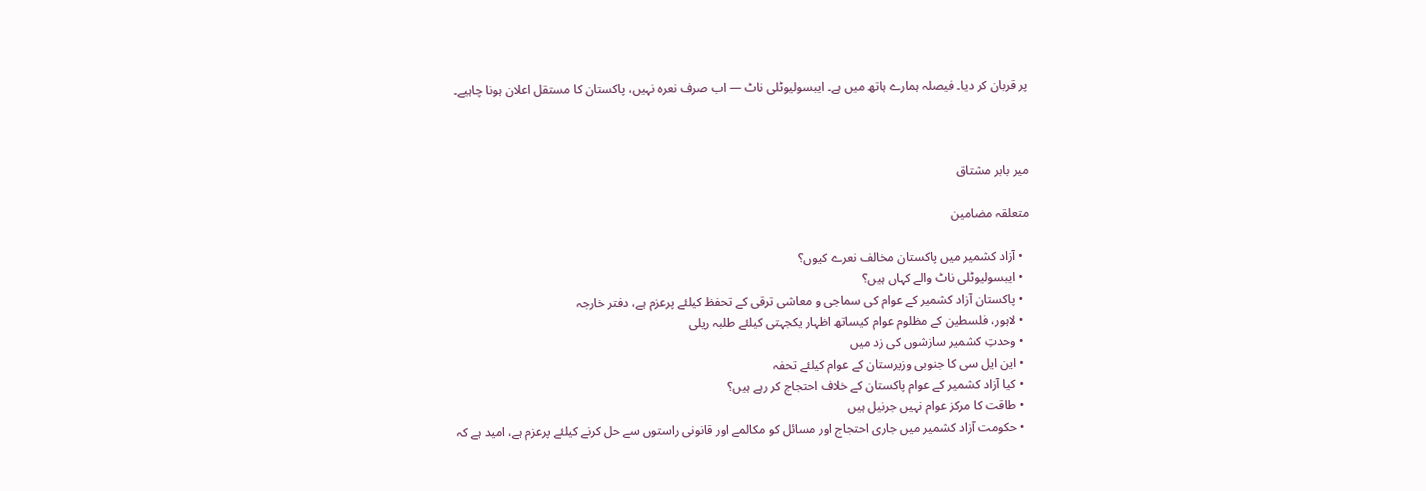پر قربان کر دیا۔ فیصلہ ہمارے ہاتھ میں ہے۔ ایبسولیوٹلی ناٹ — اب صرف نعرہ نہیں، پاکستان کا مستقل اعلان ہونا چاہیے۔



میر بابر مشتاق

متعلقہ مضامین

  • آزاد کشمیر میں پاکستان مخالف نعرے کیوں؟
  • ایبسولیوٹلی ناٹ والے کہاں ہیں؟
  • پاکستان آزاد کشمیر کے عوام کی سماجی و معاشی ترقی کے تحفظ کیلئے پرعزم ہے، دفتر خارجہ
  • لاہور، فلسطین کے مظلوم عوام کیساتھ اظہار یکجہتی کیلئے طلبہ ریلی
  • وحدتِ کشمیر سازشوں کی زد میں
  • این ایل سی کا جنوبی وزیرستان کے عوام کیلئے تحفہ
  • کیا آزاد کشمیر کے عوام پاکستان کے خلاف احتجاج کر رہے ہیں؟
  • طاقت کا مرکز عوام نہیں جرنیل ہیں
  • حکومت آزاد کشمیر میں جاری احتجاج اور مسائل کو مکالمے اور قانونی راستوں سے حل کرنے کیلئے پرعزم ہے، امید ہے کہ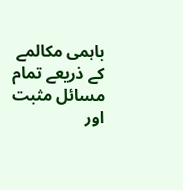باہمی مکالمے کے ذریعے تمام مسائل مثبت اور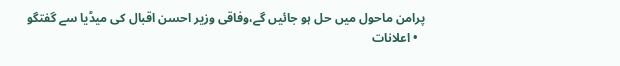پرامن ماحول میں حل ہو جائیں گے،وفاقی وزیر احسن اقبال کی میڈیا سے گفتگو
  • اعلانات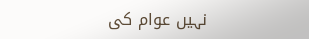نہیں عوام کی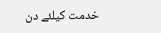خدمت کیلئے دن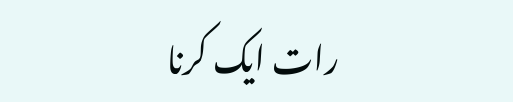رات ایک کرنا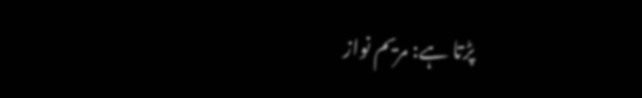پڑتا ہے: مریم نواز